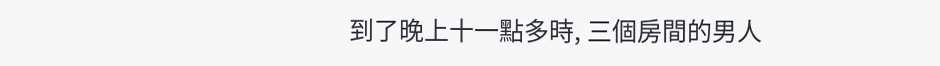到了晚上十一點多時, 三個房間的男人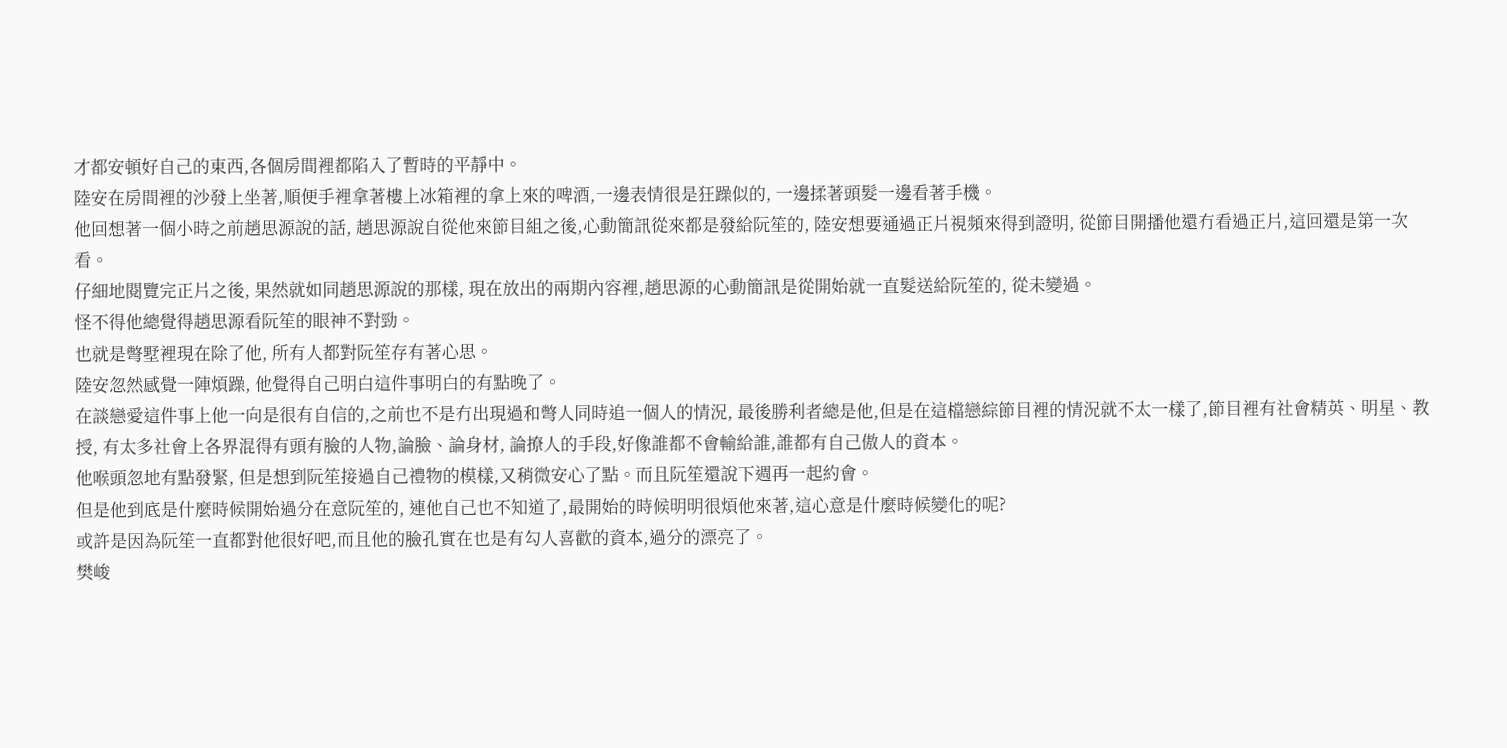才都安頓好自己的東西,各個房間裡都陷入了暫時的平靜中。
陸安在房間裡的沙發上坐著,順便手裡拿著樓上冰箱裡的拿上來的啤酒,一邊表情很是狂躁似的, 一邊揉著頭髮一邊看著手機。
他回想著一個小時之前趙思源說的話, 趙思源說自從他來節目組之後,心動簡訊從來都是發給阮笙的, 陸安想要通過正片視頻來得到證明, 從節目開播他還冇看過正片,這回還是第一次看。
仔細地閱覽完正片之後, 果然就如同趙思源說的那樣, 現在放出的兩期內容裡,趙思源的心動簡訊是從開始就一直髮送給阮笙的, 從未變過。
怪不得他總覺得趙思源看阮笙的眼神不對勁。
也就是彆墅裡現在除了他, 所有人都對阮笙存有著心思。
陸安忽然感覺一陣煩躁, 他覺得自己明白這件事明白的有點晚了。
在談戀愛這件事上他一向是很有自信的,之前也不是冇出現過和彆人同時追一個人的情況, 最後勝利者總是他,但是在這檔戀綜節目裡的情況就不太一樣了,節目裡有社會精英、明星、教授, 有太多社會上各界混得有頭有臉的人物,論臉、論身材, 論撩人的手段,好像誰都不會輸給誰,誰都有自己傲人的資本。
他喉頭忽地有點發緊, 但是想到阮笙接過自己禮物的模樣,又稍微安心了點。而且阮笙還說下週再一起約會。
但是他到底是什麼時候開始過分在意阮笙的, 連他自己也不知道了,最開始的時候明明很煩他來著,這心意是什麼時候變化的呢?
或許是因為阮笙一直都對他很好吧,而且他的臉孔實在也是有勾人喜歡的資本,過分的漂亮了。
樊峻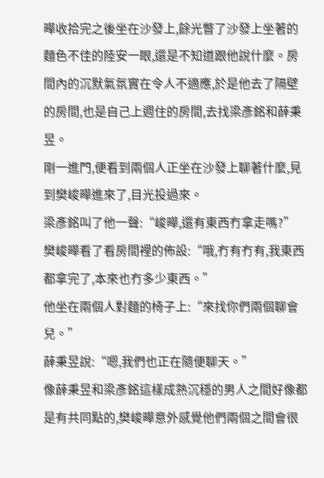曄收拾完之後坐在沙發上,餘光瞥了沙發上坐著的麵色不佳的陸安一眼,還是不知道跟他說什麼。房間內的沉默氣氛實在令人不適應,於是他去了隔壁的房間,也是自己上週住的房間,去找梁彥銘和薛秉昱。
剛一進門,便看到兩個人正坐在沙發上聊著什麼,見到樊峻曄進來了,目光投過來。
梁彥銘叫了他一聲:“峻曄,還有東西冇拿走嗎?”
樊峻曄看了看房間裡的佈設:“哦,冇有冇有,我東西都拿完了,本來也冇多少東西。”
他坐在兩個人對麵的椅子上:“來找你們兩個聊會兒。”
薛秉昱說:“嗯,我們也正在隨便聊天。”
像薛秉昱和梁彥銘這樣成熟沉穩的男人之間好像都是有共同點的,樊峻曄意外感覺他們兩個之間會很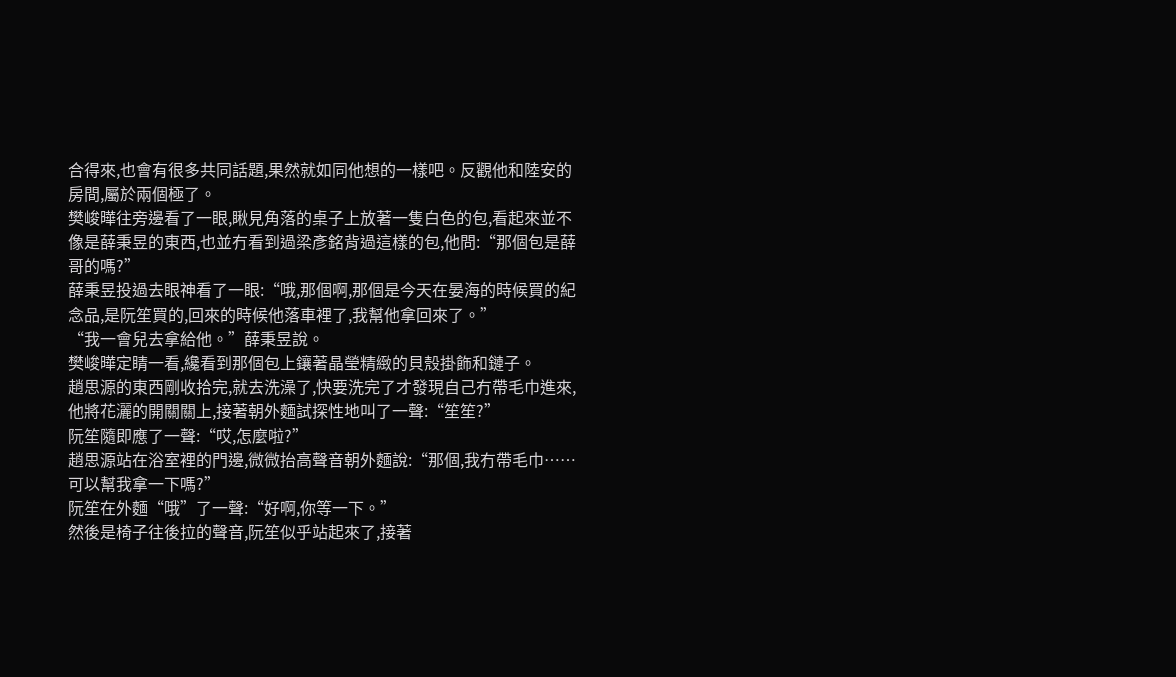合得來,也會有很多共同話題,果然就如同他想的一樣吧。反觀他和陸安的房間,屬於兩個極了。
樊峻曄往旁邊看了一眼,瞅見角落的桌子上放著一隻白色的包,看起來並不像是薛秉昱的東西,也並冇看到過梁彥銘背過這樣的包,他問:“那個包是薛哥的嗎?”
薛秉昱投過去眼神看了一眼:“哦,那個啊,那個是今天在晏海的時候買的紀念品,是阮笙買的,回來的時候他落車裡了,我幫他拿回來了。”
“我一會兒去拿給他。”薛秉昱說。
樊峻曄定睛一看,纔看到那個包上鑲著晶瑩精緻的貝殼掛飾和鏈子。
趙思源的東西剛收拾完,就去洗澡了,快要洗完了才發現自己冇帶毛巾進來,他將花灑的開關關上,接著朝外麵試探性地叫了一聲:“笙笙?”
阮笙隨即應了一聲:“哎,怎麼啦?”
趙思源站在浴室裡的門邊,微微抬高聲音朝外麵說:“那個,我冇帶毛巾……可以幫我拿一下嗎?”
阮笙在外麵“哦”了一聲:“好啊,你等一下。”
然後是椅子往後拉的聲音,阮笙似乎站起來了,接著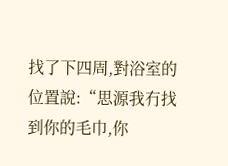找了下四周,對浴室的位置說:“思源我冇找到你的毛巾,你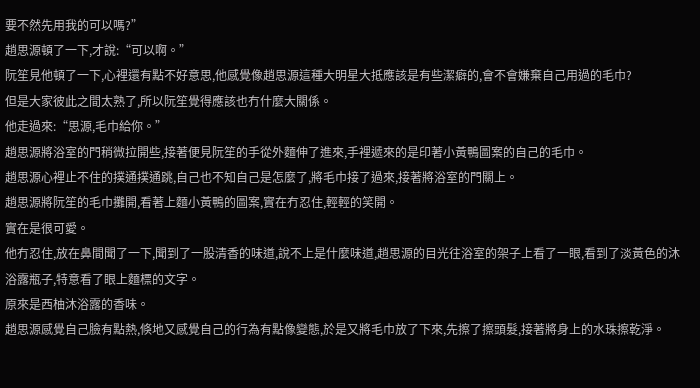要不然先用我的可以嗎?”
趙思源頓了一下,才說:“可以啊。”
阮笙見他頓了一下,心裡還有點不好意思,他感覺像趙思源這種大明星大抵應該是有些潔癖的,會不會嫌棄自己用過的毛巾?
但是大家彼此之間太熟了,所以阮笙覺得應該也冇什麼大關係。
他走過來:“思源,毛巾給你。”
趙思源將浴室的門稍微拉開些,接著便見阮笙的手從外麵伸了進來,手裡遞來的是印著小黃鴨圖案的自己的毛巾。
趙思源心裡止不住的撲通撲通跳,自己也不知自己是怎麼了,將毛巾接了過來,接著將浴室的門關上。
趙思源將阮笙的毛巾攤開,看著上麵小黃鴨的圖案,實在冇忍住,輕輕的笑開。
實在是很可愛。
他冇忍住,放在鼻間聞了一下,聞到了一股清香的味道,說不上是什麼味道,趙思源的目光往浴室的架子上看了一眼,看到了淡黃色的沐浴露瓶子,特意看了眼上麵標的文字。
原來是西柚沐浴露的香味。
趙思源感覺自己臉有點熱,倏地又感覺自己的行為有點像變態,於是又將毛巾放了下來,先擦了擦頭髮,接著將身上的水珠擦乾淨。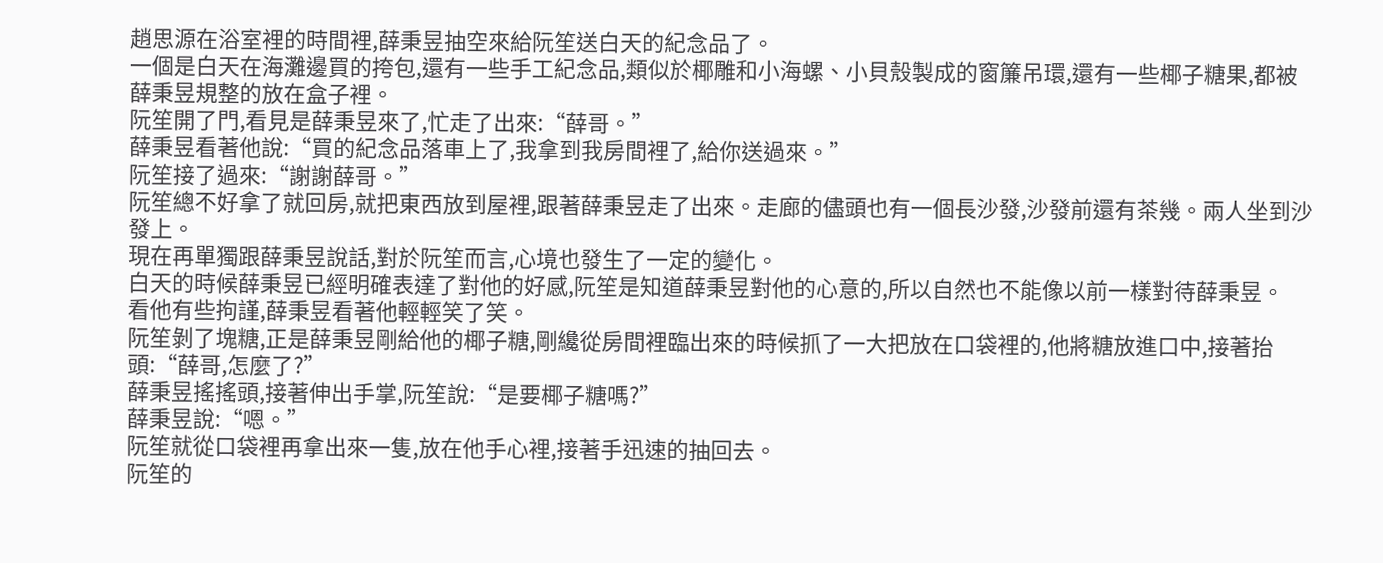趙思源在浴室裡的時間裡,薛秉昱抽空來給阮笙送白天的紀念品了。
一個是白天在海灘邊買的挎包,還有一些手工紀念品,類似於椰雕和小海螺、小貝殼製成的窗簾吊環,還有一些椰子糖果,都被薛秉昱規整的放在盒子裡。
阮笙開了門,看見是薛秉昱來了,忙走了出來:“薛哥。”
薛秉昱看著他說:“買的紀念品落車上了,我拿到我房間裡了,給你送過來。”
阮笙接了過來:“謝謝薛哥。”
阮笙總不好拿了就回房,就把東西放到屋裡,跟著薛秉昱走了出來。走廊的儘頭也有一個長沙發,沙發前還有茶幾。兩人坐到沙發上。
現在再單獨跟薛秉昱說話,對於阮笙而言,心境也發生了一定的變化。
白天的時候薛秉昱已經明確表達了對他的好感,阮笙是知道薛秉昱對他的心意的,所以自然也不能像以前一樣對待薛秉昱。
看他有些拘謹,薛秉昱看著他輕輕笑了笑。
阮笙剝了塊糖,正是薛秉昱剛給他的椰子糖,剛纔從房間裡臨出來的時候抓了一大把放在口袋裡的,他將糖放進口中,接著抬頭:“薛哥,怎麼了?”
薛秉昱搖搖頭,接著伸出手掌,阮笙說:“是要椰子糖嗎?”
薛秉昱說:“嗯。”
阮笙就從口袋裡再拿出來一隻,放在他手心裡,接著手迅速的抽回去。
阮笙的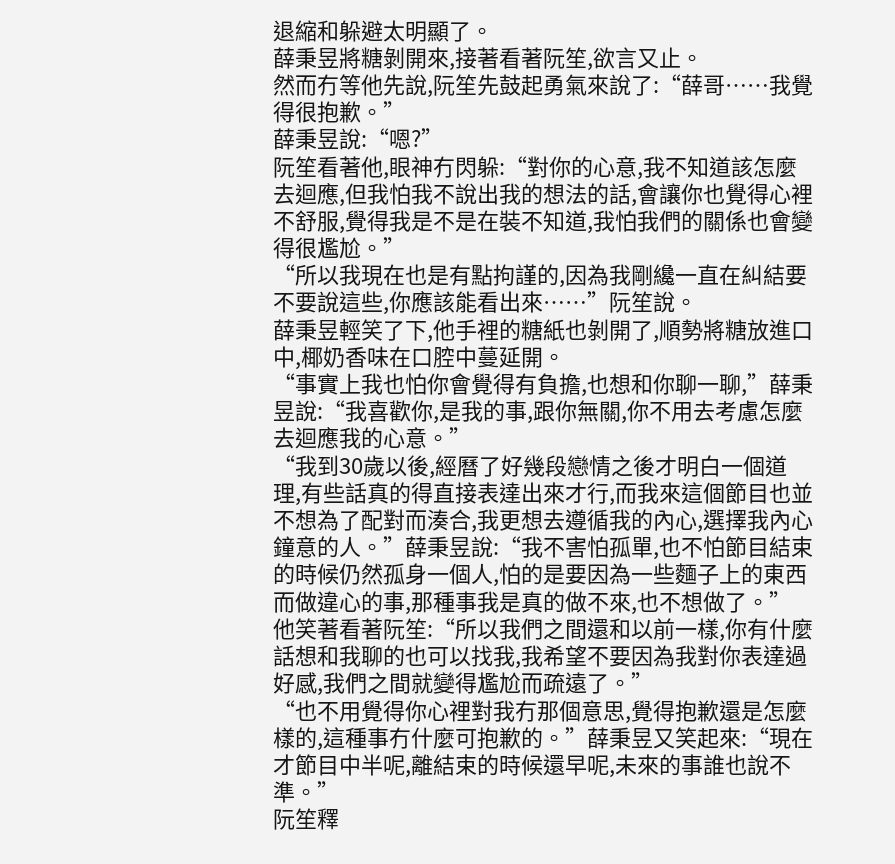退縮和躲避太明顯了。
薛秉昱將糖剝開來,接著看著阮笙,欲言又止。
然而冇等他先說,阮笙先鼓起勇氣來說了:“薛哥……我覺得很抱歉。”
薛秉昱說:“嗯?”
阮笙看著他,眼神冇閃躲:“對你的心意,我不知道該怎麼去迴應,但我怕我不說出我的想法的話,會讓你也覺得心裡不舒服,覺得我是不是在裝不知道,我怕我們的關係也會變得很尷尬。”
“所以我現在也是有點拘謹的,因為我剛纔一直在糾結要不要說這些,你應該能看出來……”阮笙說。
薛秉昱輕笑了下,他手裡的糖紙也剝開了,順勢將糖放進口中,椰奶香味在口腔中蔓延開。
“事實上我也怕你會覺得有負擔,也想和你聊一聊,”薛秉昱說:“我喜歡你,是我的事,跟你無關,你不用去考慮怎麼去迴應我的心意。”
“我到30歲以後,經曆了好幾段戀情之後才明白一個道理,有些話真的得直接表達出來才行,而我來這個節目也並不想為了配對而湊合,我更想去遵循我的內心,選擇我內心鐘意的人。”薛秉昱說:“我不害怕孤單,也不怕節目結束的時候仍然孤身一個人,怕的是要因為一些麵子上的東西而做違心的事,那種事我是真的做不來,也不想做了。”
他笑著看著阮笙:“所以我們之間還和以前一樣,你有什麼話想和我聊的也可以找我,我希望不要因為我對你表達過好感,我們之間就變得尷尬而疏遠了。”
“也不用覺得你心裡對我冇那個意思,覺得抱歉還是怎麼樣的,這種事冇什麼可抱歉的。”薛秉昱又笑起來:“現在才節目中半呢,離結束的時候還早呢,未來的事誰也說不準。”
阮笙釋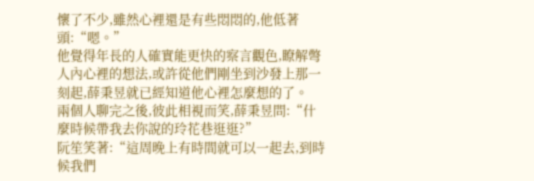懷了不少,雖然心裡還是有些悶悶的,他低著頭:“嗯。”
他覺得年長的人確實能更快的察言觀色,瞭解彆人內心裡的想法,或許從他們剛坐到沙發上那一刻起,薛秉昱就已經知道他心裡怎麼想的了。
兩個人聊完之後,彼此相視而笑,薛秉昱問:“什麼時候帶我去你說的玲花巷逛逛?”
阮笙笑著:“這周晚上有時間就可以一起去,到時候我們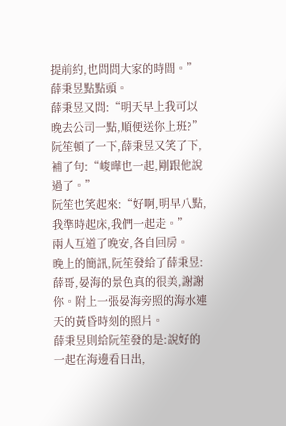提前約,也問問大家的時間。”
薛秉昱點點頭。
薛秉昱又問:“明天早上我可以晚去公司一點,順便送你上班?”
阮笙頓了一下,薛秉昱又笑了下,補了句:“峻曄也一起,剛跟他說過了。”
阮笙也笑起來:“好啊,明早八點,我準時起床,我們一起走。”
兩人互道了晚安,各自回房。
晚上的簡訊,阮笙發給了薛秉昱:薛哥,晏海的景色真的很美,謝謝你。附上一張晏海旁照的海水連天的黃昏時刻的照片。
薛秉昱則給阮笙發的是:說好的一起在海邊看日出,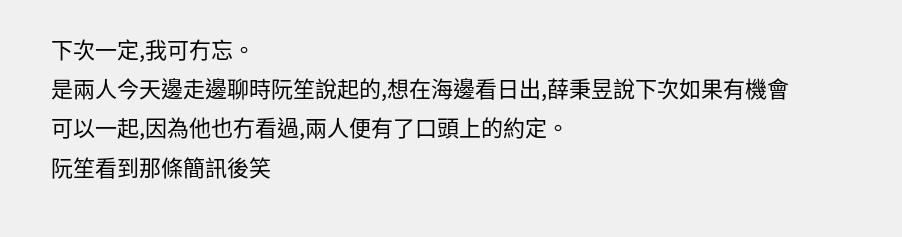下次一定,我可冇忘。
是兩人今天邊走邊聊時阮笙說起的,想在海邊看日出,薛秉昱說下次如果有機會可以一起,因為他也冇看過,兩人便有了口頭上的約定。
阮笙看到那條簡訊後笑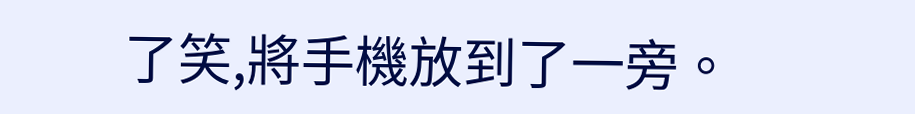了笑,將手機放到了一旁。